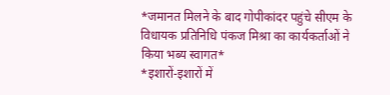*जमानत मिलने के बाद गोपीकांदर पहुंचे सीएम के विधायक प्रतिनिधि पंकज मिश्रा का कार्यकर्ताओं ने किया भब्य स्वागत*
*इशारों-इशारों में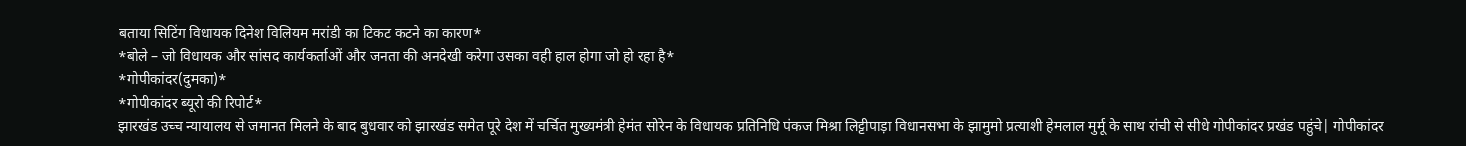बताया सिटिंग विधायक दिनेश विलियम मरांडी का टिकट कटने का कारण*
*बोले – जो विधायक और सांसद कार्यकर्ताओं और जनता की अनदेखी करेगा उसका वही हाल होगा जो हो रहा है*
*गोपीकांदर(दुमका)*
*गोपीकांदर ब्यूरो की रिपोर्ट*
झारखंड उच्च न्यायालय से जमानत मिलने के बाद बुधवार को झारखंड समेत पूरे देश में चर्चित मुख्यमंत्री हेमंत सोरेन के विधायक प्रतिनिधि पंकज मिश्रा लिट्टीपाड़ा विधानसभा के झामुमो प्रत्याशी हेमलाल मुर्मू के साथ रांची से सीधे गोपीकांदर प्रखंड पहुंचे| गोपीकांदर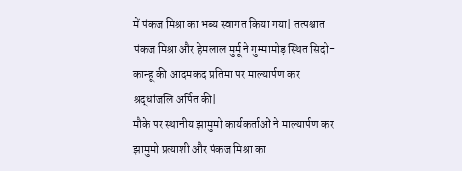में पंकज मिश्रा का भब्य स्वागत किया गया| तत्पश्चात पंकज मिश्रा और हेमलाल मुर्मू ने गुम्मामोड़ स्थित सिदो-कान्हू की आदमकद प्रतिमा पर माल्यार्पण कर श्रद्धांजलि अर्पित की|
मौके पर स्थानीय झामुमो कार्यकर्ताओं ने माल्यार्पण कर झामुमो प्रत्याशी और पंकज मिश्रा का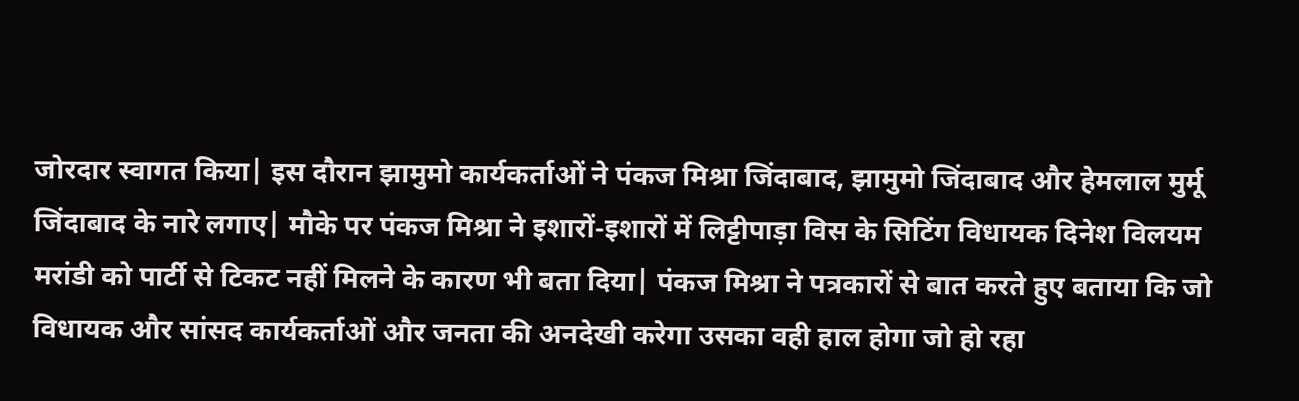जोरदार स्वागत किया| इस दौरान झामुमो कार्यकर्ताओं ने पंकज मिश्रा जिंदाबाद, झामुमो जिंदाबाद और हेमलाल मुर्मू जिंदाबाद के नारे लगाए| मौके पर पंकज मिश्रा ने इशारों-इशारों में लिट्टीपाड़ा विस के सिटिंग विधायक दिनेश विलयम मरांडी को पार्टी से टिकट नहीं मिलने के कारण भी बता दिया| पंकज मिश्रा ने पत्रकारों से बात करते हुए बताया कि जो विधायक और सांसद कार्यकर्ताओं और जनता की अनदेखी करेगा उसका वही हाल होगा जो हो रहा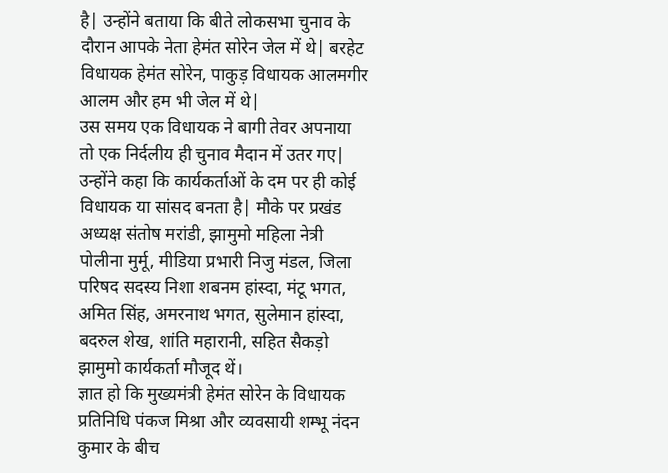है| उन्होंने बताया कि बीते लोकसभा चुनाव के दौरान आपके नेता हेमंत सोरेन जेल में थे| बरहेट विधायक हेमंत सोरेन, पाकुड़ विधायक आलमगीर आलम और हम भी जेल में थे|
उस समय एक विधायक ने बागी तेवर अपनाया तो एक निर्दलीय ही चुनाव मैदान में उतर गए| उन्होंने कहा कि कार्यकर्ताओं के दम पर ही कोई विधायक या सांसद बनता है| मौके पर प्रखंड अध्यक्ष संतोष मरांडी, झामुमो महिला नेत्री पोलीना मुर्मू, मीडिया प्रभारी निजु मंडल, जिला परिषद सदस्य निशा शबनम हांस्दा, मंटू भगत, अमित सिंह, अमरनाथ भगत, सुलेमान हांस्दा, बदरुल शेख, शांति महारानी, सहित सैकड़ो झामुमो कार्यकर्ता मौजूद थें।
ज्ञात हो कि मुख्यमंत्री हेमंत सोरेन के विधायक प्रतिनिधि पंकज मिश्रा और व्यवसायी शम्भू नंदन कुमार के बीच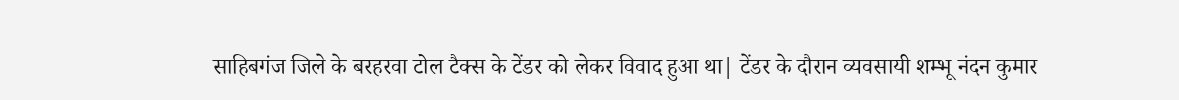साहिबगंज जिले के बरहरवा टोल टैक्स के टेंडर को लेकर विवाद हुआ था| टेंडर के दौरान व्यवसायी शम्भू नंदन कुमार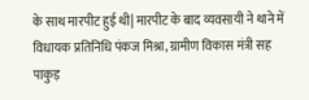के साथ मारपीट हुई थी| मारपीट के बाद व्यवसायी ने थाने में विधायक प्रतिनिधि पंकज मिश्रा, ग्रामीण विकास मंत्री सह पाकुड़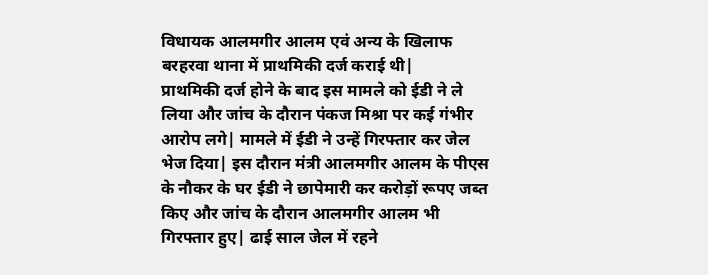विधायक आलमगीर आलम एवं अन्य के खिलाफ बरहरवा थाना में प्राथमिकी दर्ज कराई थी|
प्राथमिकी दर्ज होने के बाद इस मामले को ईडी ने ले लिया और जांच के दौरान पंकज मिश्रा पर कई गंभीर आरोप लगे| मामले में ईडी ने उन्हें गिरफ्तार कर जेल भेज दिया| इस दौरान मंत्री आलमगीर आलम के पीएस के नौकर के घर ईडी ने छापेमारी कर करोड़ों रूपए जब्त किए और जांच के दौरान आलमगीर आलम भी गिरफ्तार हुए| ढाई साल जेल में रहने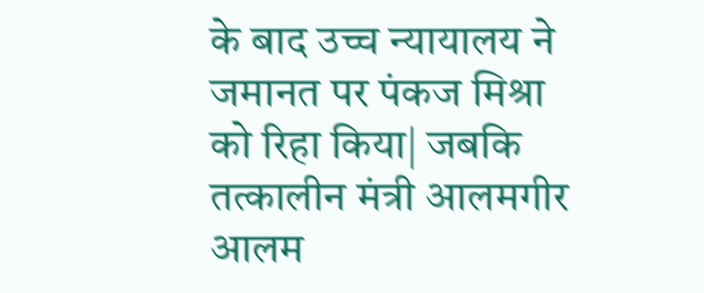के बाद उच्च न्यायालय ने जमानत पर पंकज मिश्रा को रिहा किया| जबकि तत्कालीन मंत्री आलमगीर आलम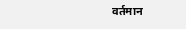वर्तमान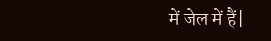में जेल में हैं|